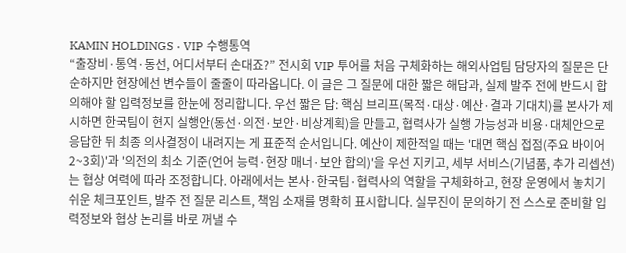KAMIN HOLDINGS · VIP 수행통역
“출장비·통역·동선, 어디서부터 손대죠?” 전시회 VIP 투어를 처음 구체화하는 해외사업팀 담당자의 질문은 단순하지만 현장에선 변수들이 줄줄이 따라옵니다. 이 글은 그 질문에 대한 짧은 해답과, 실제 발주 전에 반드시 합의해야 할 입력정보를 한눈에 정리합니다. 우선 짧은 답: 핵심 브리프(목적·대상·예산·결과 기대치)를 본사가 제시하면 한국팀이 현지 실행안(동선·의전·보안·비상계획)을 만들고, 협력사가 실행 가능성과 비용·대체안으로 응답한 뒤 최종 의사결정이 내려지는 게 표준적 순서입니다. 예산이 제한적일 때는 '대면 핵심 접점(주요 바이어 2~3회)'과 '의전의 최소 기준(언어 능력·현장 매너·보안 합의)'을 우선 지키고, 세부 서비스(기념품, 추가 리셉션)는 협상 여력에 따라 조정합니다. 아래에서는 본사·한국팀·협력사의 역할을 구체화하고, 현장 운영에서 놓치기 쉬운 체크포인트, 발주 전 질문 리스트, 책임 소재를 명확히 표시합니다. 실무진이 문의하기 전 스스로 준비할 입력정보와 협상 논리를 바로 꺼낼 수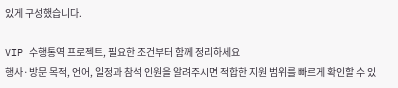있게 구성했습니다.

VIP 수행통역 프로젝트, 필요한 조건부터 함께 정리하세요
행사·방문 목적, 언어, 일정과 참석 인원을 알려주시면 적합한 지원 범위를 빠르게 확인할 수 있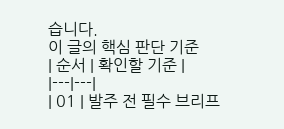습니다.
이 글의 핵심 판단 기준
| 순서 | 확인할 기준 |
|---|---|
| 01 | 발주 전 필수 브리프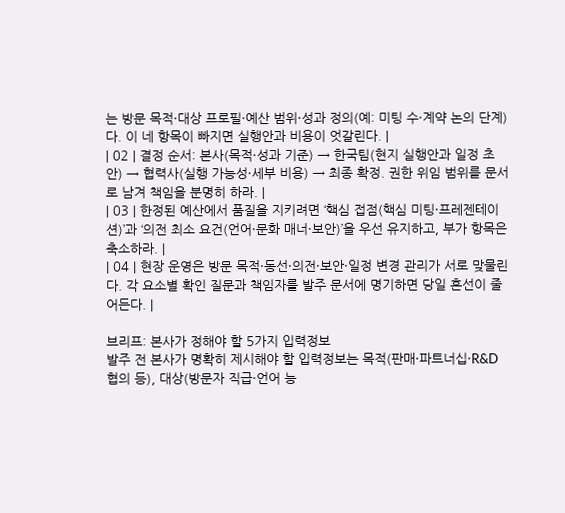는 방문 목적·대상 프로필·예산 범위·성과 정의(예: 미팅 수·계약 논의 단계)다. 이 네 항목이 빠지면 실행안과 비용이 엇갈린다. |
| 02 | 결정 순서: 본사(목적·성과 기준) → 한국팀(현지 실행안과 일정 초안) → 협력사(실행 가능성·세부 비용) → 최종 확정. 권한 위임 범위를 문서로 남겨 책임을 분명히 하라. |
| 03 | 한정된 예산에서 품질을 지키려면 ‘핵심 접점(핵심 미팅·프레젠테이션)’과 ‘의전 최소 요건(언어·문화 매너·보안)’을 우선 유지하고, 부가 항목은 축소하라. |
| 04 | 현장 운영은 방문 목적·동선·의전·보안·일정 변경 관리가 서로 맞물린다. 각 요소별 확인 질문과 책임자를 발주 문서에 명기하면 당일 혼선이 줄어든다. |

브리프: 본사가 정해야 할 5가지 입력정보
발주 전 본사가 명확히 제시해야 할 입력정보는 목적(판매·파트너십·R&D 협의 등), 대상(방문자 직급·언어 능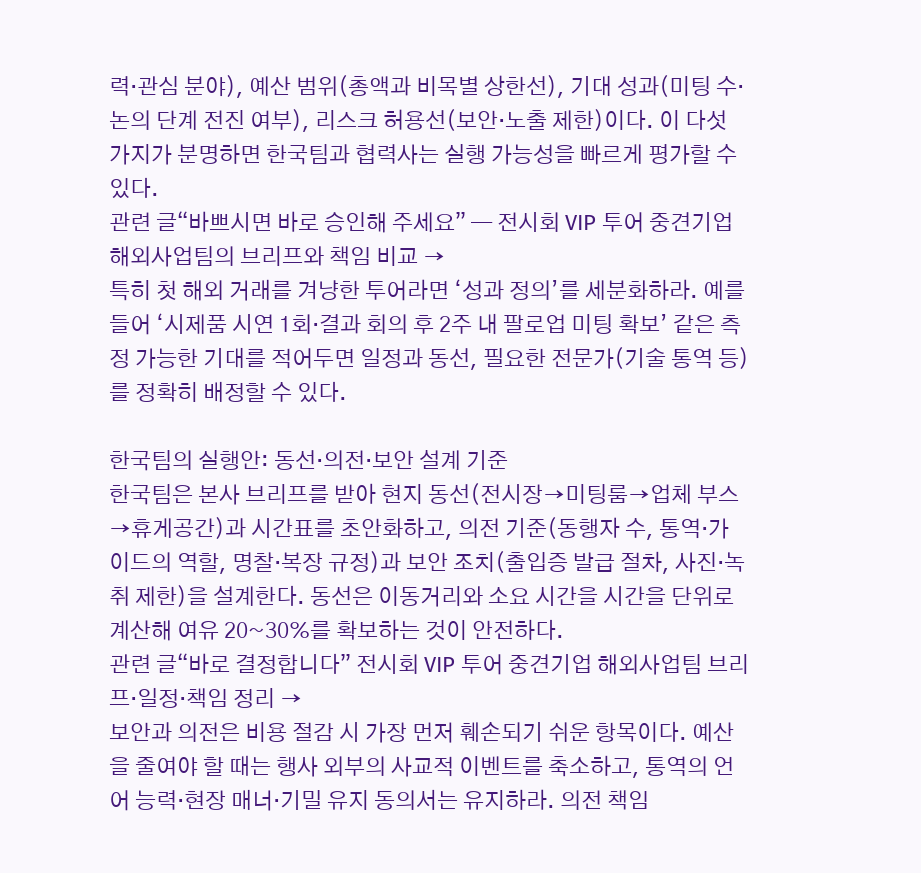력·관심 분야), 예산 범위(총액과 비목별 상한선), 기대 성과(미팅 수·논의 단계 전진 여부), 리스크 허용선(보안·노출 제한)이다. 이 다섯 가지가 분명하면 한국팀과 협력사는 실행 가능성을 빠르게 평가할 수 있다.
관련 글“바쁘시면 바로 승인해 주세요” — 전시회 VIP 투어 중견기업 해외사업팀의 브리프와 책임 비교 →
특히 첫 해외 거래를 겨냥한 투어라면 ‘성과 정의’를 세분화하라. 예를 들어 ‘시제품 시연 1회·결과 회의 후 2주 내 팔로업 미팅 확보’ 같은 측정 가능한 기대를 적어두면 일정과 동선, 필요한 전문가(기술 통역 등)를 정확히 배정할 수 있다.

한국팀의 실행안: 동선·의전·보안 설계 기준
한국팀은 본사 브리프를 받아 현지 동선(전시장→미팅룸→업체 부스→휴게공간)과 시간표를 초안화하고, 의전 기준(동행자 수, 통역·가이드의 역할, 명찰·복장 규정)과 보안 조치(출입증 발급 절차, 사진·녹취 제한)을 설계한다. 동선은 이동거리와 소요 시간을 시간을 단위로 계산해 여유 20~30%를 확보하는 것이 안전하다.
관련 글“바로 결정합니다” 전시회 VIP 투어 중견기업 해외사업팀 브리프·일정·책임 정리 →
보안과 의전은 비용 절감 시 가장 먼저 훼손되기 쉬운 항목이다. 예산을 줄여야 할 때는 행사 외부의 사교적 이벤트를 축소하고, 통역의 언어 능력·현장 매너·기밀 유지 동의서는 유지하라. 의전 책임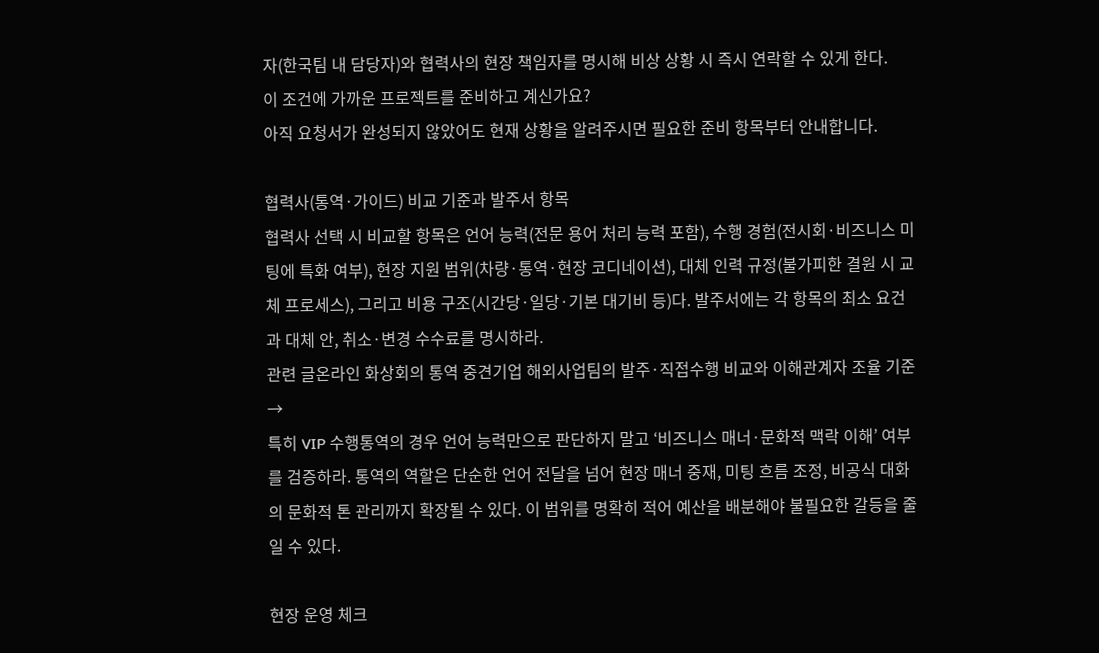자(한국팀 내 담당자)와 협력사의 현장 책임자를 명시해 비상 상황 시 즉시 연락할 수 있게 한다.
이 조건에 가까운 프로젝트를 준비하고 계신가요?
아직 요청서가 완성되지 않았어도 현재 상황을 알려주시면 필요한 준비 항목부터 안내합니다.

협력사(통역·가이드) 비교 기준과 발주서 항목
협력사 선택 시 비교할 항목은 언어 능력(전문 용어 처리 능력 포함), 수행 경험(전시회·비즈니스 미팅에 특화 여부), 현장 지원 범위(차량·통역·현장 코디네이션), 대체 인력 규정(불가피한 결원 시 교체 프로세스), 그리고 비용 구조(시간당·일당·기본 대기비 등)다. 발주서에는 각 항목의 최소 요건과 대체 안, 취소·변경 수수료를 명시하라.
관련 글온라인 화상회의 통역 중견기업 해외사업팀의 발주·직접수행 비교와 이해관계자 조율 기준 →
특히 VIP 수행통역의 경우 언어 능력만으로 판단하지 말고 ‘비즈니스 매너·문화적 맥락 이해’ 여부를 검증하라. 통역의 역할은 단순한 언어 전달을 넘어 현장 매너 중재, 미팅 흐름 조정, 비공식 대화의 문화적 톤 관리까지 확장될 수 있다. 이 범위를 명확히 적어 예산을 배분해야 불필요한 갈등을 줄일 수 있다.

현장 운영 체크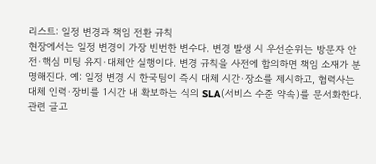리스트: 일정 변경과 책임 전환 규칙
현장에서는 일정 변경이 가장 빈번한 변수다. 변경 발생 시 우선순위는 방문자 안전·핵심 미팅 유지·대체안 실행이다. 변경 규칙을 사전에 합의하면 책임 소재가 분명해진다. 예: 일정 변경 시 한국팀이 즉시 대체 시간·장소를 제시하고, 협력사는 대체 인력·장비를 1시간 내 확보하는 식의 SLA(서비스 수준 약속)를 문서화한다.
관련 글고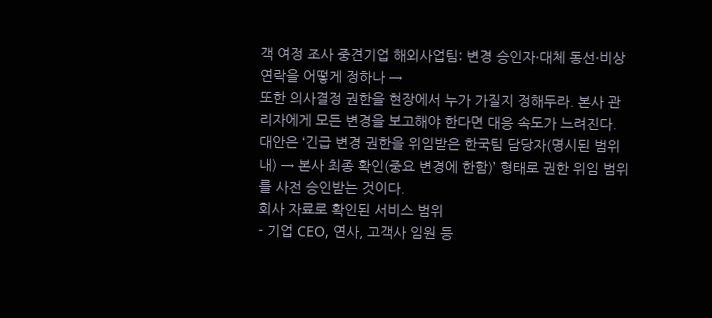객 여정 조사 중견기업 해외사업팀: 변경 승인자·대체 동선·비상 연락을 어떻게 정하나 →
또한 의사결정 권한을 현장에서 누가 가질지 정해두라. 본사 관리자에게 모든 변경을 보고해야 한다면 대응 속도가 느려진다. 대안은 ‘긴급 변경 권한을 위임받은 한국팀 담당자(명시된 범위 내) → 본사 최종 확인(중요 변경에 한함)’ 형태로 권한 위임 범위를 사전 승인받는 것이다.
회사 자료로 확인된 서비스 범위
- 기업 CEO, 연사, 고객사 임원 등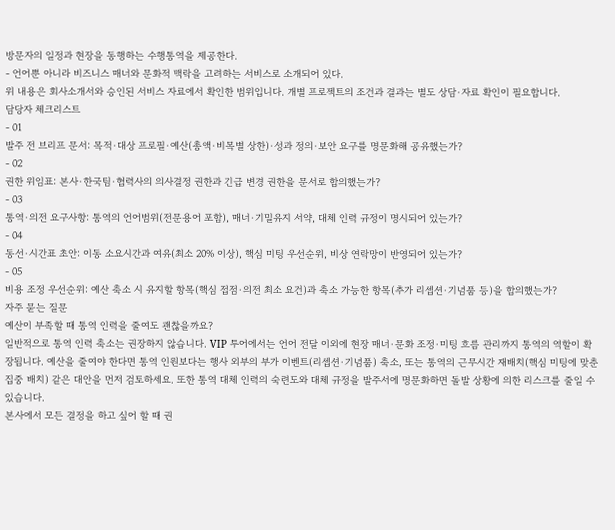방문자의 일정과 현장을 동행하는 수행통역을 제공한다.
- 언어뿐 아니라 비즈니스 매너와 문화적 맥락을 고려하는 서비스로 소개되어 있다.
위 내용은 회사소개서와 승인된 서비스 자료에서 확인한 범위입니다. 개별 프로젝트의 조건과 결과는 별도 상담·자료 확인이 필요합니다.
담당자 체크리스트
- 01
발주 전 브리프 문서: 목적·대상 프로필·예산(총액·비목별 상한)·성과 정의·보안 요구를 명문화해 공유했는가?
- 02
권한 위임표: 본사·한국팀·협력사의 의사결정 권한과 긴급 변경 권한을 문서로 합의했는가?
- 03
통역·의전 요구사항: 통역의 언어범위(전문용어 포함), 매너·기밀유지 서약, 대체 인력 규정이 명시되어 있는가?
- 04
동선·시간표 초안: 이동 소요시간과 여유(최소 20% 이상), 핵심 미팅 우선순위, 비상 연락망이 반영되어 있는가?
- 05
비용 조정 우선순위: 예산 축소 시 유지할 항목(핵심 접점·의전 최소 요건)과 축소 가능한 항목(추가 리셉션·기념품 등)을 합의했는가?
자주 묻는 질문
예산이 부족할 때 통역 인력을 줄여도 괜찮을까요?
일반적으로 통역 인력 축소는 권장하지 않습니다. VIP 투어에서는 언어 전달 이외에 현장 매너·문화 조정·미팅 흐름 관리까지 통역의 역할이 확장됩니다. 예산을 줄여야 한다면 통역 인원보다는 행사 외부의 부가 이벤트(리셉션·기념품) 축소, 또는 통역의 근무시간 재배치(핵심 미팅에 맞춘 집중 배치) 같은 대안을 먼저 검토하세요. 또한 통역 대체 인력의 숙련도와 대체 규정을 발주서에 명문화하면 돌발 상황에 의한 리스크를 줄일 수 있습니다.
본사에서 모든 결정을 하고 싶어 할 때 권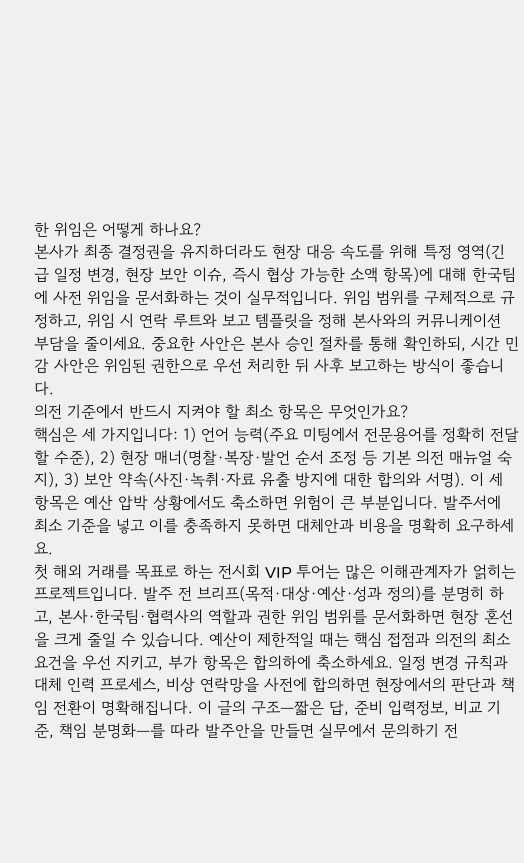한 위임은 어떻게 하나요?
본사가 최종 결정권을 유지하더라도 현장 대응 속도를 위해 특정 영역(긴급 일정 변경, 현장 보안 이슈, 즉시 협상 가능한 소액 항목)에 대해 한국팀에 사전 위임을 문서화하는 것이 실무적입니다. 위임 범위를 구체적으로 규정하고, 위임 시 연락 루트와 보고 템플릿을 정해 본사와의 커뮤니케이션 부담을 줄이세요. 중요한 사안은 본사 승인 절차를 통해 확인하되, 시간 민감 사안은 위임된 권한으로 우선 처리한 뒤 사후 보고하는 방식이 좋습니다.
의전 기준에서 반드시 지켜야 할 최소 항목은 무엇인가요?
핵심은 세 가지입니다: 1) 언어 능력(주요 미팅에서 전문용어를 정확히 전달할 수준), 2) 현장 매너(명찰·복장·발언 순서 조정 등 기본 의전 매뉴얼 숙지), 3) 보안 약속(사진·녹취·자료 유출 방지에 대한 합의와 서명). 이 세 항목은 예산 압박 상황에서도 축소하면 위험이 큰 부분입니다. 발주서에 최소 기준을 넣고 이를 충족하지 못하면 대체안과 비용을 명확히 요구하세요.
첫 해외 거래를 목표로 하는 전시회 VIP 투어는 많은 이해관계자가 얽히는 프로젝트입니다. 발주 전 브리프(목적·대상·예산·성과 정의)를 분명히 하고, 본사·한국팀·협력사의 역할과 권한 위임 범위를 문서화하면 현장 혼선을 크게 줄일 수 있습니다. 예산이 제한적일 때는 핵심 접점과 의전의 최소 요건을 우선 지키고, 부가 항목은 합의하에 축소하세요. 일정 변경 규칙과 대체 인력 프로세스, 비상 연락망을 사전에 합의하면 현장에서의 판단과 책임 전환이 명확해집니다. 이 글의 구조—짧은 답, 준비 입력정보, 비교 기준, 책임 분명화—를 따라 발주안을 만들면 실무에서 문의하기 전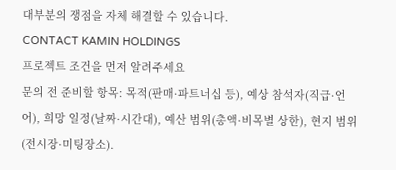대부분의 쟁점을 자체 해결할 수 있습니다.
CONTACT KAMIN HOLDINGS
프로젝트 조건을 먼저 알려주세요
문의 전 준비할 항목: 목적(판매·파트너십 등), 예상 참석자(직급·언어), 희망 일정(날짜·시간대), 예산 범위(총액·비목별 상한), 현지 범위(전시장·미팅장소).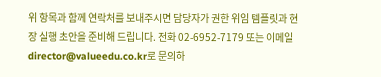위 항목과 함께 연락처를 보내주시면 담당자가 권한 위임 템플릿과 현장 실행 초안을 준비해 드립니다. 전화 02-6952-7179 또는 이메일 director@valueedu.co.kr로 문의하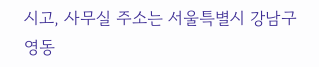시고, 사무실 주소는 서울특별시 강남구 영동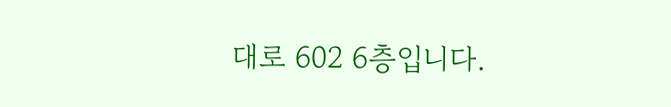대로 602 6층입니다.